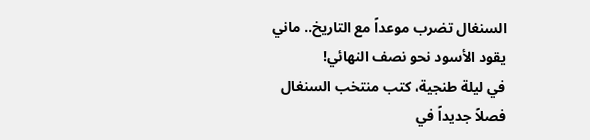السنغال تضرب موعداً مع التاريخ.. ماني يقود الأسود نحو نصف النهائي!
في ليلة طنجية، كتب منتخب السنغال فصلاً جديداً في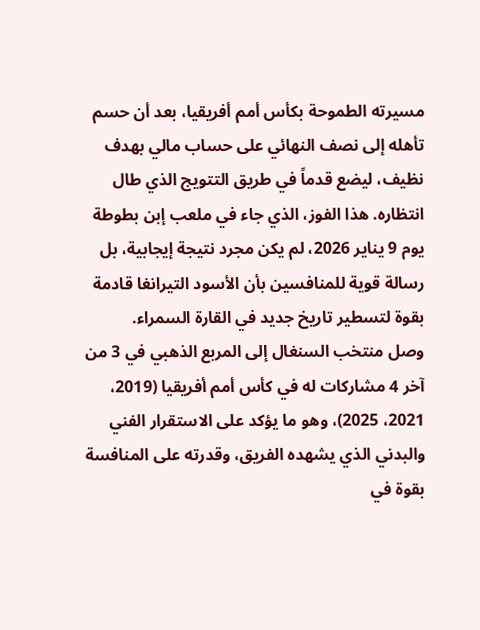مسيرته الطموحة بكأس أمم أفريقيا، بعد أن حسم تأهله إلى نصف النهائي على حساب مالي بهدف نظيف، ليضع قدماً في طريق التتويج الذي طال انتظاره. هذا الفوز، الذي جاء في ملعب إبن بطوطة يوم 9 يناير 2026، لم يكن مجرد نتيجة إيجابية، بل رسالة قوية للمنافسين بأن الأسود التيرانغا قادمة بقوة لتسطير تاريخ جديد في القارة السمراء.
وصل منتخب السنغال إلى المربع الذهبي في 3 من آخر 4 مشاركات له في كأس أمم أفريقيا (2019، 2021، 2025)، وهو ما يؤكد على الاستقرار الفني والبدني الذي يشهده الفريق، وقدرته على المنافسة بقوة في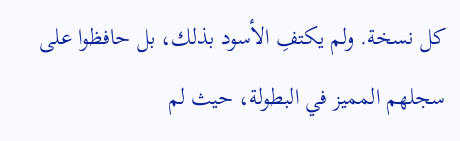كل نسخة. ولم يكتفِ الأسود بذلك، بل حافظوا على سجلهم المميز في البطولة، حيث لم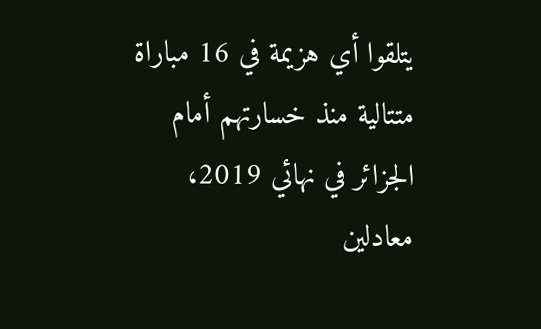يتلقوا أي هزيمة في 16 مباراة متتالية منذ خسارتهم أمام الجزائر في نهائي 2019، معادلين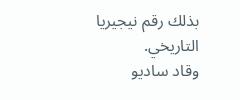بذلك رقم نيجيريا التاريخي.
وقاد ساديو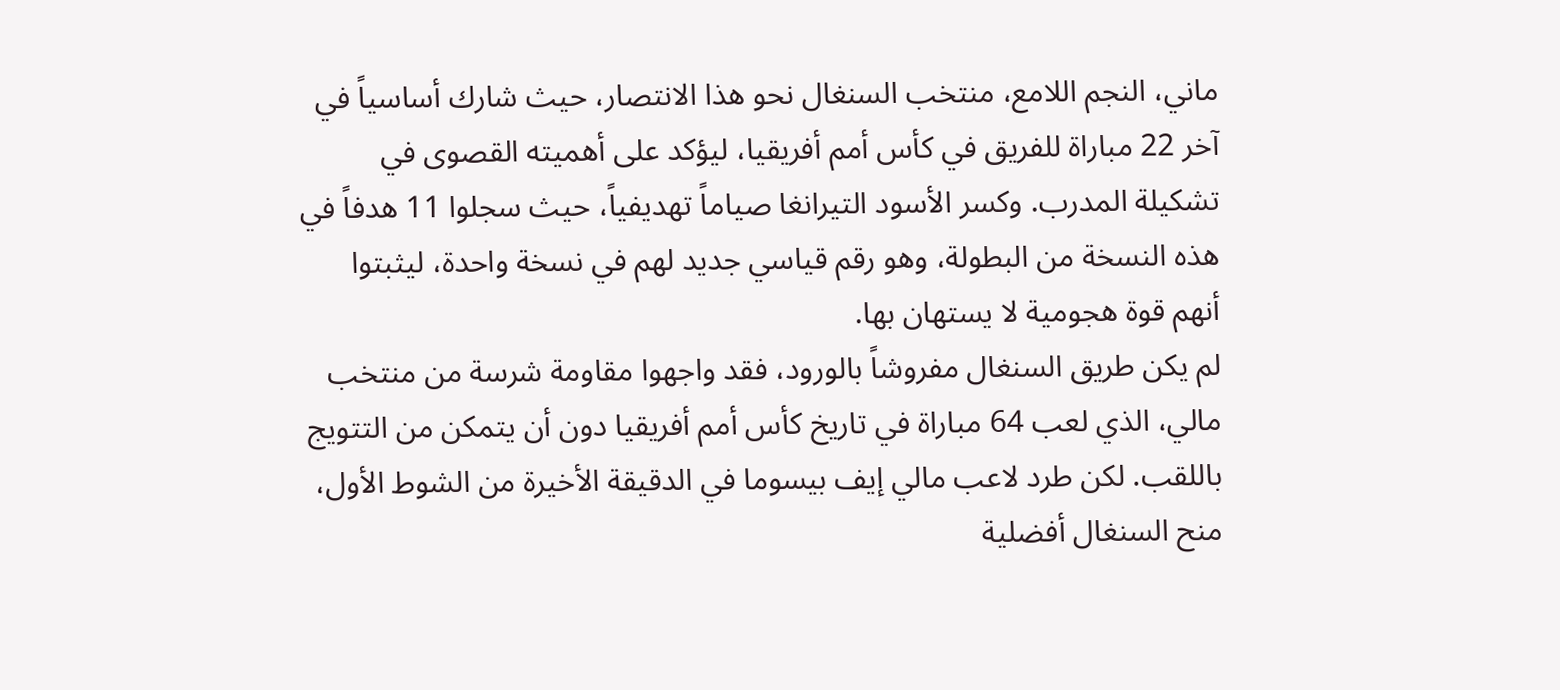ماني، النجم اللامع، منتخب السنغال نحو هذا الانتصار، حيث شارك أساسياً في آخر 22 مباراة للفريق في كأس أمم أفريقيا، ليؤكد على أهميته القصوى في تشكيلة المدرب. وكسر الأسود التيرانغا صياماً تهديفياً، حيث سجلوا 11 هدفاً في هذه النسخة من البطولة، وهو رقم قياسي جديد لهم في نسخة واحدة، ليثبتوا أنهم قوة هجومية لا يستهان بها.
لم يكن طريق السنغال مفروشاً بالورود، فقد واجهوا مقاومة شرسة من منتخب مالي، الذي لعب 64 مباراة في تاريخ كأس أمم أفريقيا دون أن يتمكن من التتويج باللقب. لكن طرد لاعب مالي إيف بيسوما في الدقيقة الأخيرة من الشوط الأول، منح السنغال أفضلية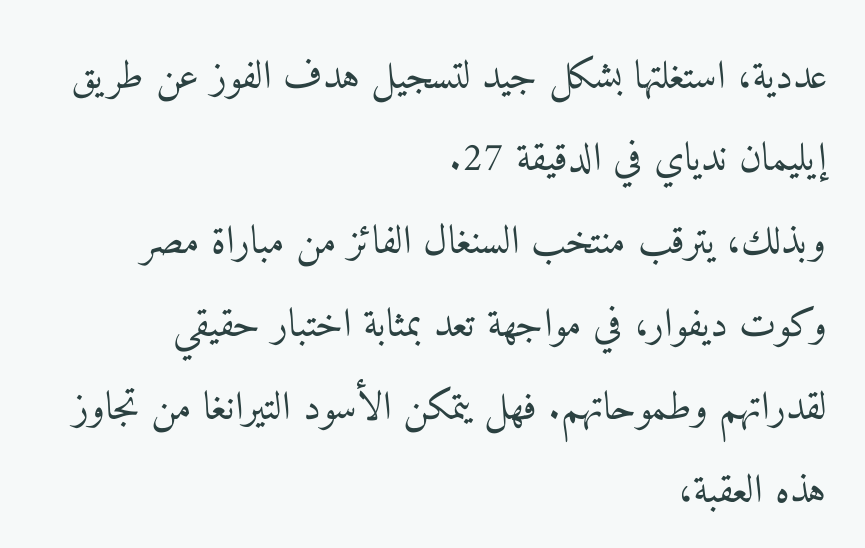عددية، استغلتها بشكل جيد لتسجيل هدف الفوز عن طريق إيليمان ندياي في الدقيقة 27.
وبذلك، يترقب منتخب السنغال الفائز من مباراة مصر وكوت ديفوار، في مواجهة تعد بمثابة اختبار حقيقي لقدراتهم وطموحاتهم. فهل يتمكن الأسود التيرانغا من تجاوز هذه العقبة،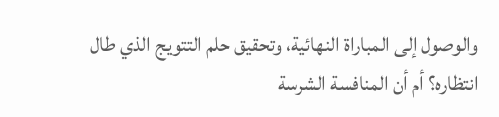والوصول إلى المباراة النهائية، وتحقيق حلم التتويج الذي طال انتظاره؟ أم أن المنافسة الشرسة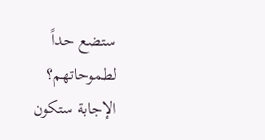ستضع حداً لطموحاتهم؟ الإجابة ستكون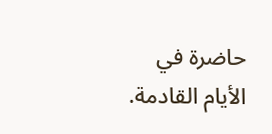حاضرة في الأيام القادمة.